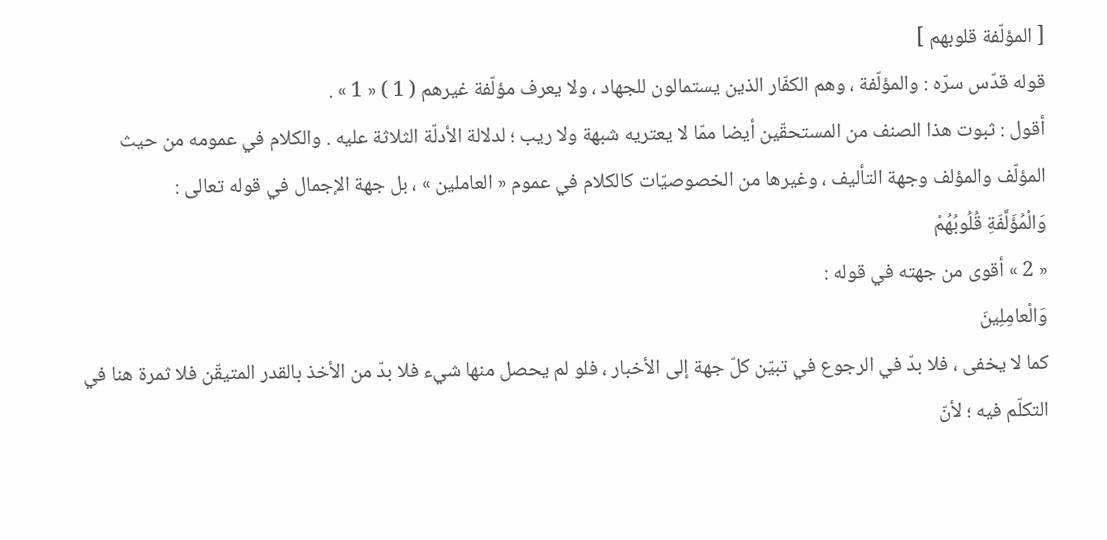[ المؤلّفة قلوبهم ]
قوله قدّس سرّه : والمؤلّفة ، وهم الكفّار الذين يستمالون للجهاد ، ولا يعرف مؤلّفة غيرهم ( 1 ) « 1 » .
أقول : ثبوت هذا الصنف من المستحقّين أيضا ممّا لا يعتريه شبهة ولا ريب ؛ لدلالة الأدلّة الثلاثة عليه . والكلام في عمومه من حيث المؤلّف والمؤلف وجهة التأليف ، وغيرها من الخصوصيّات كالكلام في عموم « العاملين » ، بل جهة الإجمال في قوله تعالى :
وَالْمُؤَلَّفَةِ قُلُوبُهُمْ
« 2 » أقوى من جهته في قوله :
وَالْعامِلِينَ
كما لا يخفى ، فلا بدّ في الرجوع في تبيّن كلّ جهة إلى الأخبار ، فلو لم يحصل منها شيء فلا بدّ من الأخذ بالقدر المتيقّن فلا ثمرة هنا في التكلّم فيه ؛ لأنّ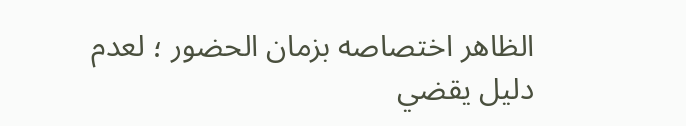الظاهر اختصاصه بزمان الحضور ؛ لعدم دليل يقضي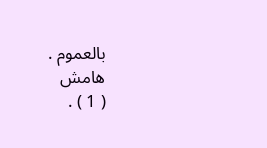بالعموم .
هامش
( 1 ) .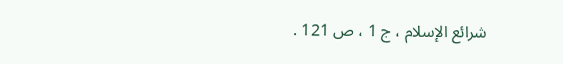شرائع الإسلام ، ج 1 ، ص 121 .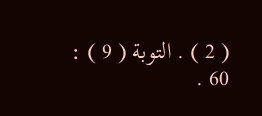( 2 ) . التوبة ( 9 ) : 60 .